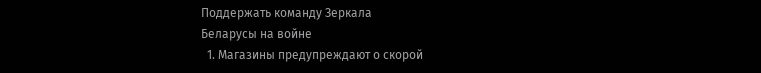Поддержать команду Зеркала
Беларусы на войне
  1. Магазины предупреждают о скорой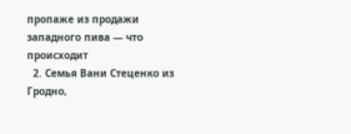пропаже из продажи западного пива — что происходит
  2. Семья Вани Стеценко из Гродно,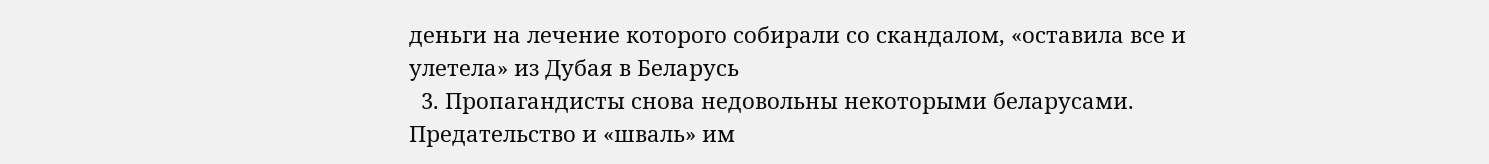деньги на лечение которого собирали со скандалом, «оставила все и улетела» из Дубая в Беларусь
  3. Пропагандисты снова недовольны некоторыми беларусами. Предательство и «шваль» им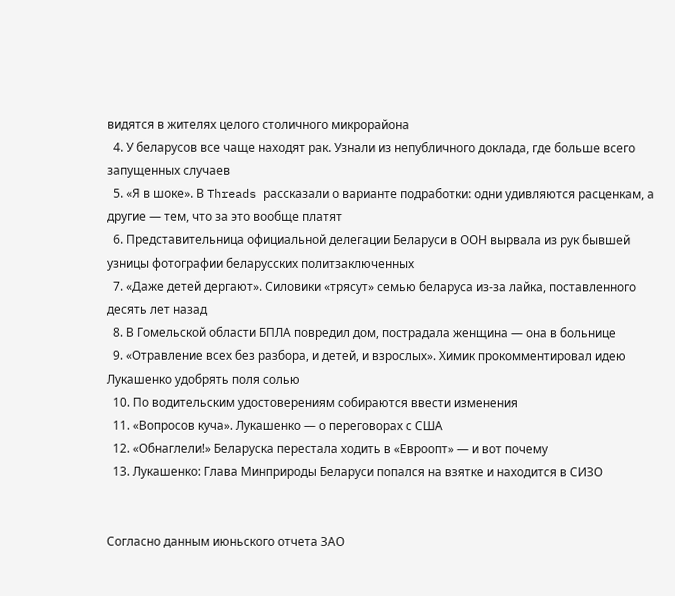видятся в жителях целого столичного микрорайона
  4. У беларусов все чаще находят рак. Узнали из непубличного доклада, где больше всего запущенных случаев
  5. «Я в шоке». В Threads рассказали о варианте подработки: одни удивляются расценкам, а другие — тем, что за это вообще платят
  6. Представительница официальной делегации Беларуси в ООН вырвала из рук бывшей узницы фотографии беларусских политзаключенных
  7. «Даже детей дергают». Силовики «трясут» семью беларуса из-за лайка, поставленного десять лет назад
  8. В Гомельской области БПЛА повредил дом, пострадала женщина — она в больнице
  9. «Отравление всех без разбора, и детей, и взрослых». Химик прокомментировал идею Лукашенко удобрять поля солью
  10. По водительским удостоверениям собираются ввести изменения
  11. «Вопросов куча». Лукашенко — о переговорах с США
  12. «Обнаглели!» Беларуска перестала ходить в «Евроопт» — и вот почему
  13. Лукашенко: Глава Минприроды Беларуси попался на взятке и находится в СИЗО


Согласно данным июньского отчета ЗАО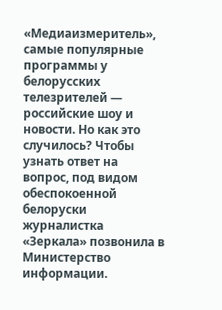«Медиаизмеритель», самые популярные программы у белорусских телезрителей — российские шоу и новости. Но как это случилось? Чтобы узнать ответ на вопрос, под видом обеспокоенной белоруски журналистка «Зеркала» позвонила в Министерство информации.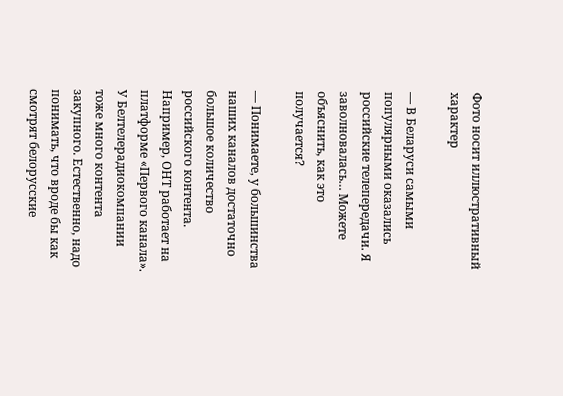Фото носит иллюстративный характер

— В Беларуси самыми популярными оказались российские телепередачи. Я заволновалась… Можете объяснить, как это получается?

— Понимаете, у большинства наших каналов достаточно большое количество российского контента. Например, ОНТ работает на платформе «Первого канала». У Белтелерадиокомпании тоже много контента закупного. Естественно, надо понимать, что вроде бы как смотрят белорусские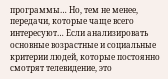программы… Но, тем не менее, передачи, которые чаще всего интересуют… Если анализировать основные возрастные и социальные критерии людей, которые постоянно смотрят телевидение, это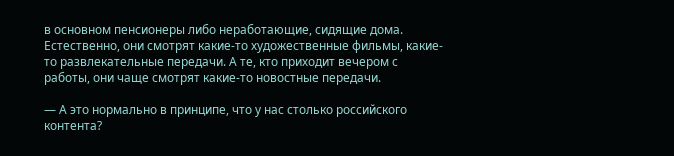в основном пенсионеры либо неработающие, сидящие дома. Естественно, они смотрят какие-то художественные фильмы, какие-то развлекательные передачи. А те, кто приходит вечером с работы, они чаще смотрят какие-то новостные передачи.

— А это нормально в принципе, что у нас столько российского контента?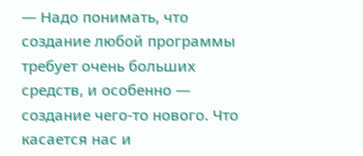— Надо понимать, что создание любой программы требует очень больших средств, и особенно — создание чего-то нового. Что касается нас и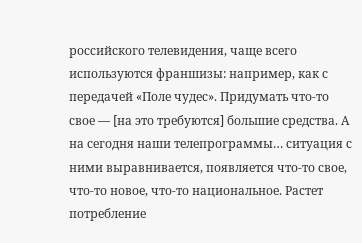российского телевидения, чаще всего используются франшизы: например, как с передачей «Поле чудес». Придумать что-то свое — [на это требуются] большие средства. А на сегодня наши телепрограммы… ситуация с ними выравнивается, появляется что-то свое, что-то новое, что-то национальное. Растет потребление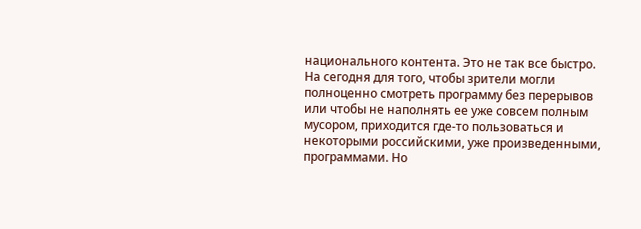национального контента. Это не так все быстро. На сегодня для того, чтобы зрители могли полноценно смотреть программу без перерывов или чтобы не наполнять ее уже совсем полным мусором, приходится где-то пользоваться и некоторыми российскими, уже произведенными, программами. Но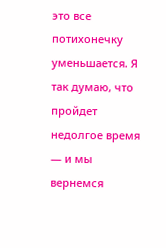это все потихонечку уменьшается. Я так думаю, что пройдет недолгое время — и мы вернемся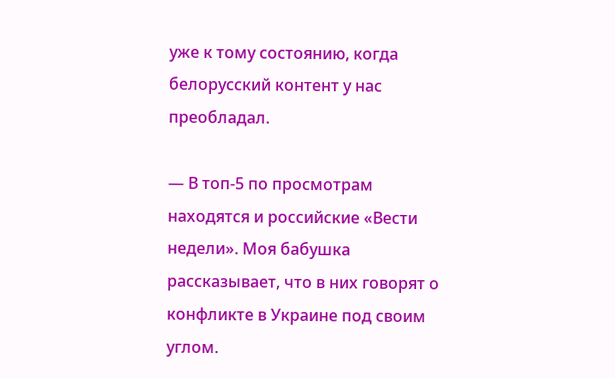уже к тому состоянию, когда белорусский контент у нас преобладал.

— В топ-5 по просмотрам находятся и российские «Вести недели». Моя бабушка рассказывает, что в них говорят о конфликте в Украине под своим углом.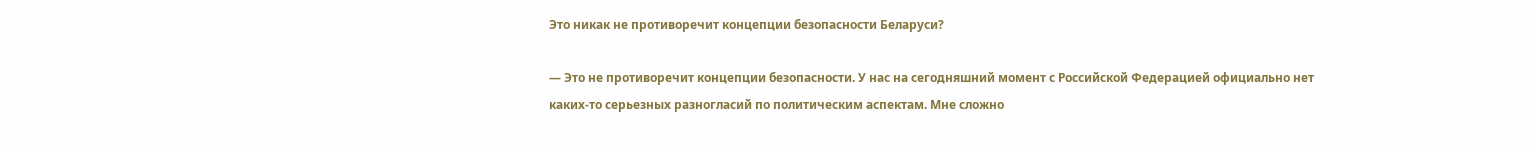Это никак не противоречит концепции безопасности Беларуси?

— Это не противоречит концепции безопасности. У нас на сегодняшний момент с Российской Федерацией официально нет каких-то серьезных разногласий по политическим аспектам. Мне сложно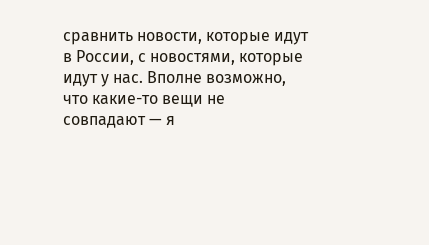сравнить новости, которые идут в России, с новостями, которые идут у нас. Вполне возможно, что какие-то вещи не совпадают — я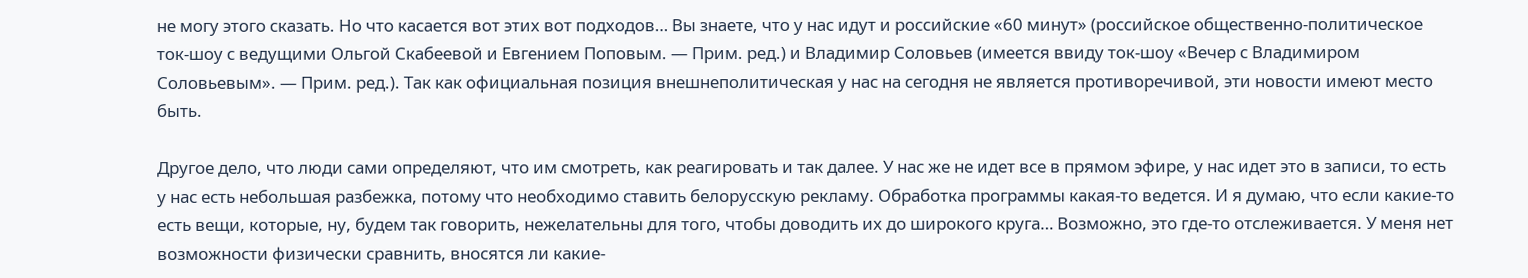не могу этого сказать. Но что касается вот этих вот подходов… Вы знаете, что у нас идут и российские «60 минут» (российское общественно-политическое ток-шоу с ведущими Ольгой Скабеевой и Евгением Поповым. — Прим. ред.) и Владимир Соловьев (имеется ввиду ток-шоу «Вечер с Владимиром Соловьевым». — Прим. ред.). Так как официальная позиция внешнеполитическая у нас на сегодня не является противоречивой, эти новости имеют место быть.

Другое дело, что люди сами определяют, что им смотреть, как реагировать и так далее. У нас же не идет все в прямом эфире, у нас идет это в записи, то есть у нас есть небольшая разбежка, потому что необходимо ставить белорусскую рекламу. Обработка программы какая-то ведется. И я думаю, что если какие-то есть вещи, которые, ну, будем так говорить, нежелательны для того, чтобы доводить их до широкого круга… Возможно, это где-то отслеживается. У меня нет возможности физически сравнить, вносятся ли какие-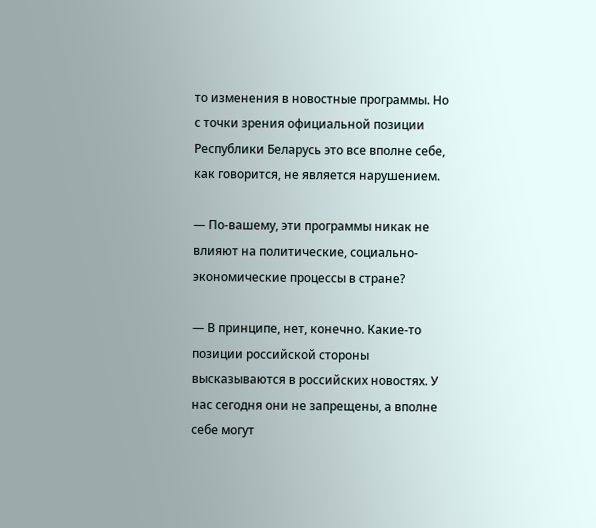то изменения в новостные программы. Но с точки зрения официальной позиции Республики Беларусь это все вполне себе, как говорится, не является нарушением.

— По-вашему, эти программы никак не влияют на политические, социально-экономические процессы в стране?

— В принципе, нет, конечно. Какие-то позиции российской стороны высказываются в российских новостях. У нас сегодня они не запрещены, а вполне себе могут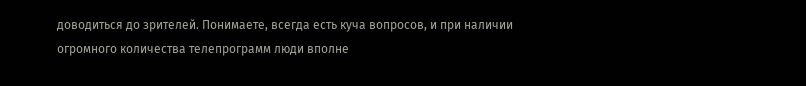доводиться до зрителей. Понимаете, всегда есть куча вопросов, и при наличии огромного количества телепрограмм люди вполне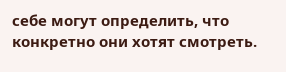себе могут определить, что конкретно они хотят смотреть.